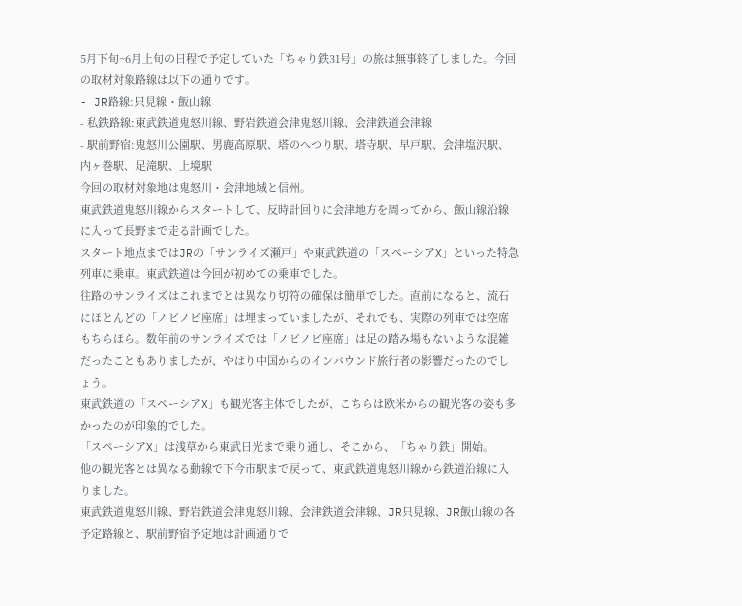5月下旬~6月上旬の日程で予定していた「ちゃり鉄31号」の旅は無事終了しました。今回の取材対象路線は以下の通りです。
- JR路線:只見線・飯山線
- 私鉄路線:東武鉄道鬼怒川線、野岩鉄道会津鬼怒川線、会津鉄道会津線
- 駅前野宿:鬼怒川公園駅、男鹿高原駅、塔のへつり駅、塔寺駅、早戸駅、会津塩沢駅、内ヶ巻駅、足滝駅、上境駅
今回の取材対象地は鬼怒川・会津地域と信州。
東武鉄道鬼怒川線からスタートして、反時計回りに会津地方を周ってから、飯山線沿線に入って長野まで走る計画でした。
スタート地点まではJRの「サンライズ瀬戸」や東武鉄道の「スペーシアX」といった特急列車に乗車。東武鉄道は今回が初めての乗車でした。
往路のサンライズはこれまでとは異なり切符の確保は簡単でした。直前になると、流石にほとんどの「ノビノビ座席」は埋まっていましたが、それでも、実際の列車では空席もちらほら。数年前のサンライズでは「ノビノビ座席」は足の踏み場もないような混雑だったこともありましたが、やはり中国からのインバウンド旅行者の影響だったのでしょう。
東武鉄道の「スペーシアX」も観光客主体でしたが、こちらは欧米からの観光客の姿も多かったのが印象的でした。
「スペーシアX」は浅草から東武日光まで乗り通し、そこから、「ちゃり鉄」開始。
他の観光客とは異なる動線で下今市駅まで戻って、東武鉄道鬼怒川線から鉄道沿線に入りました。
東武鉄道鬼怒川線、野岩鉄道会津鬼怒川線、会津鉄道会津線、JR只見線、JR飯山線の各予定路線と、駅前野宿予定地は計画通りで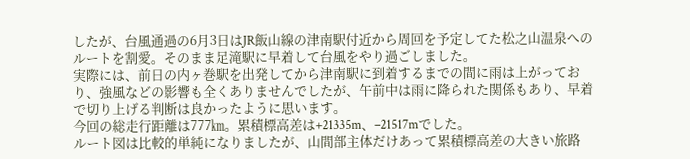したが、台風通過の6月3日はJR飯山線の津南駅付近から周回を予定してた松之山温泉へのルートを割愛。そのまま足滝駅に早着して台風をやり過ごしました。
実際には、前日の内ヶ巻駅を出発してから津南駅に到着するまでの間に雨は上がっており、強風などの影響も全くありませんでしたが、午前中は雨に降られた関係もあり、早着で切り上げる判断は良かったように思います。
今回の総走行距離は777㎞。累積標高差は+21335m、–21517mでした。
ルート図は比較的単純になりましたが、山間部主体だけあって累積標高差の大きい旅路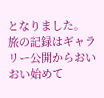となりました。
旅の記録はギャラリー公開からおいおい始めて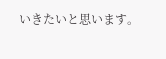いきたいと思います。